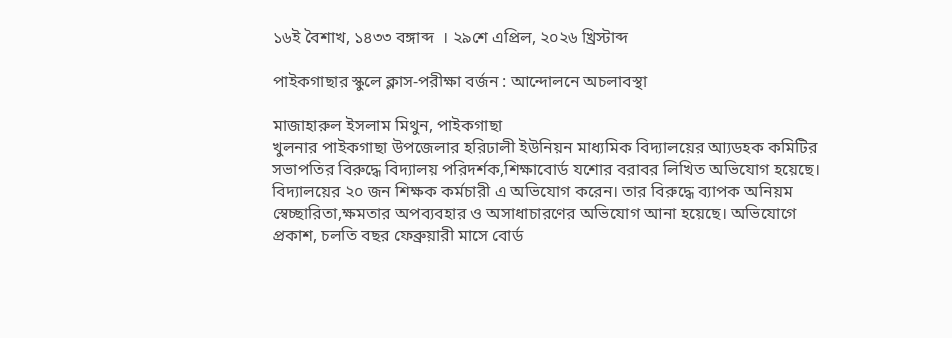১৬ই বৈশাখ, ১৪৩৩ বঙ্গাব্দ  । ২৯শে এপ্রিল, ২০২৬ খ্রিস্টাব্দ

পাইকগাছার স্কুলে ক্লাস-পরীক্ষা বর্জন : আন্দোলনে অচলাবস্থা

মাজাহারুল ইসলাম মিথুন, পাইকগাছা
খুলনার পাইকগাছা উপজেলার হরিঢালী ইউনিয়ন মাধ্যমিক বিদ্যালয়ের আ্যডহক কমিটির সভাপতির বিরুদ্ধে বিদ্যালয় পরিদর্শক,শিক্ষাবোর্ড যশোর বরাবর লিখিত অভিযোগ হয়েছে। বিদ্যালয়ের ২০ জন শিক্ষক কর্মচারী এ অভিযোগ করেন। তার বিরুদ্ধে ব্যাপক অনিয়ম স্বেচ্ছারিতা,ক্ষমতার অপব্যবহার ও অসাধাচারণের অভিযোগ আনা হয়েছে। অভিযোগে প্রকাশ, চলতি বছর ফেব্রুয়ারী মাসে বোর্ড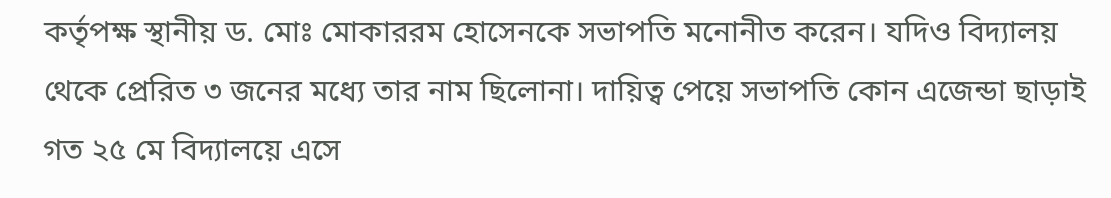কর্তৃপক্ষ স্থানীয় ড. মোঃ মোকাররম হোসেনকে সভাপতি মনোনীত করেন। যদিও বিদ্যালয় থেকে প্রেরিত ৩ জনের মধ্যে তার নাম ছিলোনা। দায়িত্ব পেয়ে সভাপতি কোন এজেন্ডা ছাড়াই গত ২৫ মে বিদ্যালয়ে এসে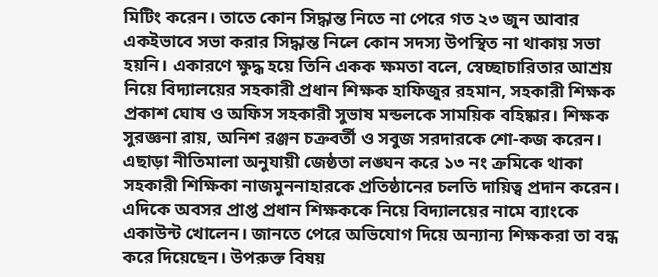মিটিং করেন। তাতে কোন সিদ্ধান্ত নিতে না পেরে গত ২৩ জুন আবার একইভাবে সভা করার সিদ্ধান্ত নিলে কোন সদস্য উপস্থিত না থাকায় সভা হয়নি। একারণে ক্ষুদ্ধ হয়ে তিনি একক ক্ষমতা বলে, স্বেচ্ছাচারিতার আশ্রয় নিয়ে বিদ্যালয়ের সহকারী প্রধান শিক্ষক হাফিজুর রহমান, সহকারী শিক্ষক প্রকাশ ঘোষ ও অফিস সহকারী সুভাষ মন্ডলকে সাময়িক বহিষ্কার। শিক্ষক সুরজ্ঞনা রায়, অনিশ রঞ্জন চক্রবর্তী ও সবুজ সরদারকে শো-কজ করেন। এছাড়া নীতিমালা অনুযায়ী জেষ্ঠতা লঙ্ঘন করে ১৩ নং ক্রমিকে থাকা সহকারী শিক্ষিকা নাজমুননাহারকে প্রতিষ্ঠানের চলতি দায়িত্ব প্রদান করেন। এদিকে অবসর প্রাপ্ত প্রধান শিক্ষককে নিয়ে বিদ্যালয়ের নামে ব্যাংকে একাউন্ট খোলেন। জানতে পেরে অভিযোগ দিয়ে অন্যান্য শিক্ষকরা তা বন্ধ করে দিয়েছেন। উপরুক্ত বিষয়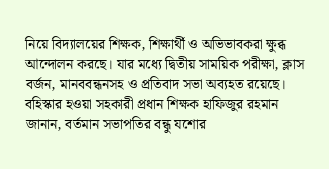নিয়ে বিদ্যালয়ের শিক্ষক, শিক্ষার্থী ও অভিভাবকরা ক্ষুব্ধ আন্দোলন করছে। যার মধ্যে দ্বিতীয় সাময়িক পরীক্ষা, ক্লাস বর্জন, মানববন্ধনসহ ও প্রতিবাদ সভা অব্যহত রয়েছে। বহিস্কার হওয়া সহকারী প্রধান শিক্ষক হাফিজুর রহমান জানান, বর্তমান সভাপতির বন্ধু যশোর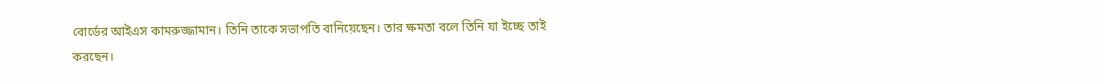বোর্ডের আইএস কামরুজ্জামান। তিনি তাকে সভাপতি বানিয়েছেন। তার ক্ষমতা বলে তিনি যা ইচ্ছে তাই করছেন।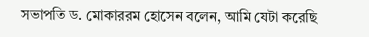সভাপতি ড. মোকাররম হোসেন বলেন, আমি যেটা করেছি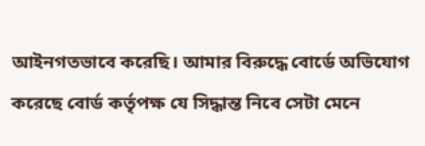আইনগতভাবে করেছি। আমার বিরুদ্ধে বোর্ডে অভিযোগ করেছে বোর্ড কর্তৃপক্ষ যে সিদ্ধান্ত নিবে সেটা মেনে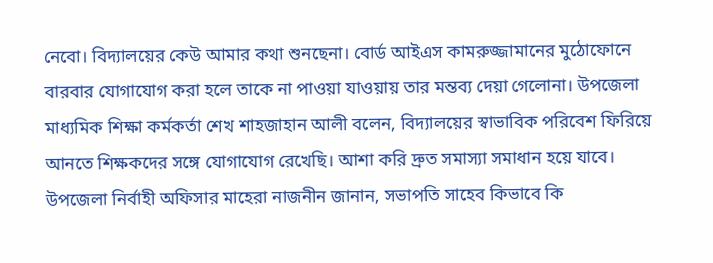নেবো। বিদ্যালয়ের কেউ আমার কথা শুনছেনা। বোর্ড আইএস কামরুজ্জামানের মুঠোফোনে বারবার যোগাযোগ করা হলে তাকে না পাওয়া যাওয়ায় তার মন্তব্য দেয়া গেলোনা। উপজেলা মাধ্যমিক শিক্ষা কর্মকর্তা শেখ শাহজাহান আলী বলেন, বিদ্যালয়ের স্বাভাবিক পরিবেশ ফিরিয়ে আনতে শিক্ষকদের সঙ্গে যোগাযোগ রেখেছি। আশা করি দ্রুত সমাস্যা সমাধান হয়ে যাবে। উপজেলা নির্বাহী অফিসার মাহেরা নাজনীন জানান, সভাপতি সাহেব কিভাবে কি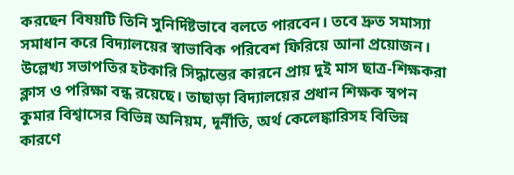করছেন বিষয়টি তিনি সুনির্দিষ্টভাবে বলতে পারবেন। তবে দ্রুত সমাস্যা সমাধান করে বিদ্যালয়ের স্বাভাবিক পরিবেশ ফিরিয়ে আনা প্রয়োজন। উল্লেখ্য সভাপতির হটকারি সিদ্ধান্তের কারনে প্রায় দুই মাস ছাত্র-শিক্ষকরা ক্লাস ও পরিক্ষা বন্ধ রয়েছে। তাছাড়া বিদ্যালয়ের প্রধান শিক্ষক স্বপন কুমার বিশ্বাসের বিভিন্ন অনিয়ম, দূর্নীতি, অর্থ কেলেঙ্কারিসহ বিভিন্ন কারণে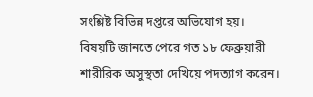সংশ্লিষ্ট বিভিন্ন দপ্তরে অভিযোগ হয়। বিষয়টি জানতে পেরে গত ১৮ ফেব্রুয়ারী শারীরিক অসুস্থতা দেখিয়ে পদত্যাগ করেন।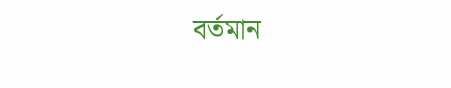বর্তমান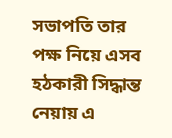সভাপতি তার পক্ষ নিয়ে এসব হঠকারী সিদ্ধান্ত নেয়ায় এ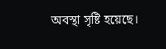অবস্থা সৃষ্টি হয়েছে।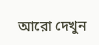আরো দেখুন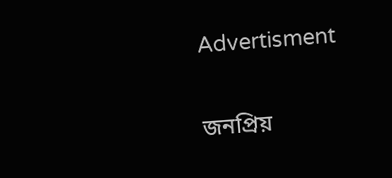Advertisment

জনপ্রিয়